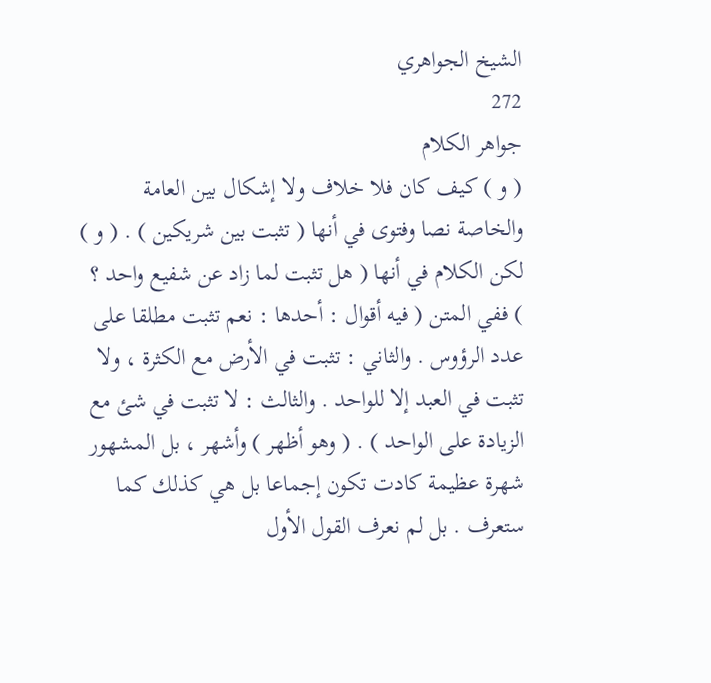الشيخ الجواهري
272
جواهر الكلام
( و ) كيف كان فلا خلاف ولا إشكال بين العامة والخاصة نصا وفتوى في أنها ( تثبت بين شريكين ) . ( و ) لكن الكلام في أنها ( هل تثبت لما زاد عن شفيع واحد ؟ ) ففي المتن ( فيه أقوال : أحدها : نعم تثبت مطلقا على عدد الرؤوس . والثاني : تثبت في الأرض مع الكثرة ، ولا تثبت في العبد إلا للواحد . والثالث : لا تثبت في شئ مع الزيادة على الواحد ) . ( وهو أظهر ) وأشهر ، بل المشهور شهرة عظيمة كادت تكون إجماعا بل هي كذلك كما ستعرف . بل لم نعرف القول الأول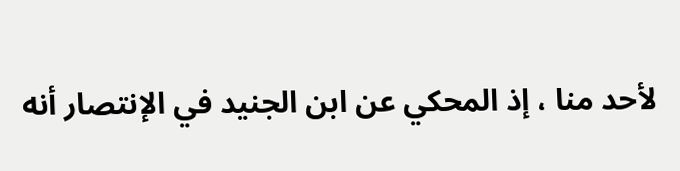لأحد منا ، إذ المحكي عن ابن الجنيد في الإنتصار أنه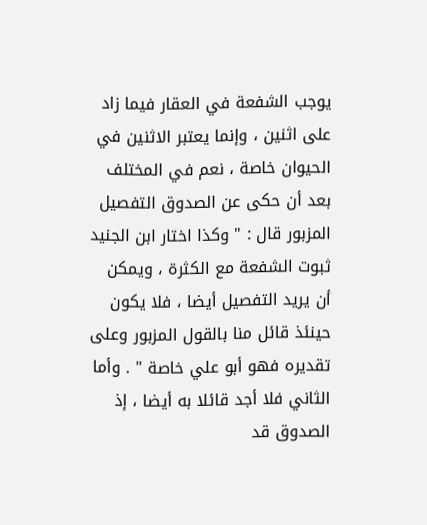يوجب الشفعة في العقار فيما زاد على اثنين ، وإنما يعتبر الاثنين في الحيوان خاصة ، نعم في المختلف بعد أن حكى عن الصدوق التفصيل المزبور قال : " وكذا اختار ابن الجنيد ثبوت الشفعة مع الكثرة ، ويمكن أن يريد التفصيل أيضا ، فلا يكون حينئذ قائل منا بالقول المزبور وعلى تقديره فهو أبو علي خاصة " . وأما الثاني فلا أجد قائلا به أيضا ، إذ الصدوق قد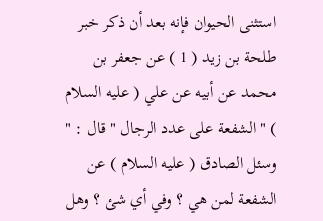استثنى الحيوان فإنه بعد أن ذكر خبر طلحة بن زيد ( 1 ) عن جعفر بن محمد عن أبيه عن علي ( عليه السلام ) " الشفعة على عدد الرجال " قال : " وسئل الصادق ( عليه السلام ) عن الشفعة لمن هي ؟ وفي أي شئ ؟ وهل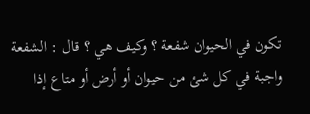تكون في الحيوان شفعة ؟ وكيف هي ؟ قال : الشفعة واجبة في كل شئ من حيوان أو أرض أو متاع إذا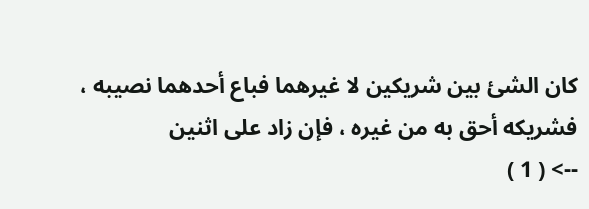كان الشئ بين شريكين لا غيرهما فباع أحدهما نصيبه ، فشريكه أحق به من غيره ، فإن زاد على اثنين
--> ( 1 )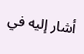أشار إليه في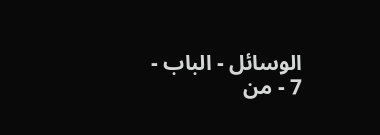الوسائل - الباب - 7 - من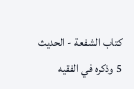كتاب الشفعة - الحديث 5 وذكره في الفقيه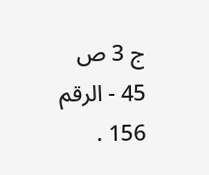ج 3 ص 45 - الرقم 156 .